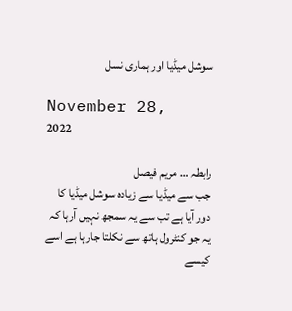سوشل میڈیا اور ہماری نسل

November 28, 2022

رابطہ … مریم فیصل
جب سے میڈیا سے زیادہ سوشل میڈیا کا دور آیا ہے تب سے یہ سمجھ نہیں آرہا کہ یہ جو کنٹرول ہاتھ سے نکلتا جارہا ہے اسے کیسے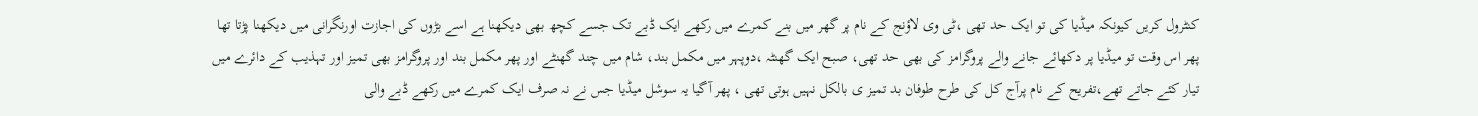کنٹرول کریں کیونکہ میڈیا کی تو ایک حد تھی ،ٹی وی لاؤنج کے نام پر گھر میں بنے کمرے میں رکھے ایک ڈبے تک جسے کچھ بھی دیکھنا ہے اسے بڑوں کی اجازت اورنگرانی میں دیکھنا پڑتا تھا پھر اس وقت تو میڈیا پر دکھائے جانے والے پروگرامز کی بھی حد تھی، صبح ایک گھنٹہ ،دوپہر میں مکمل بند، شام میں چند گھنٹے اور پھر مکمل بند اور پروگرامز بھی تمیز اور تہذیب کے دائرے میں تیار کئے جاتے تھے،تفریح کے نام پرآج کل کی طرح طوفان بد تمیز ی بالکل نہیں ہوتی تھی ، پھر آگیا یہ سوشل میڈیا جس نے نہ صرف ایک کمرے میں رکھے ڈبے والی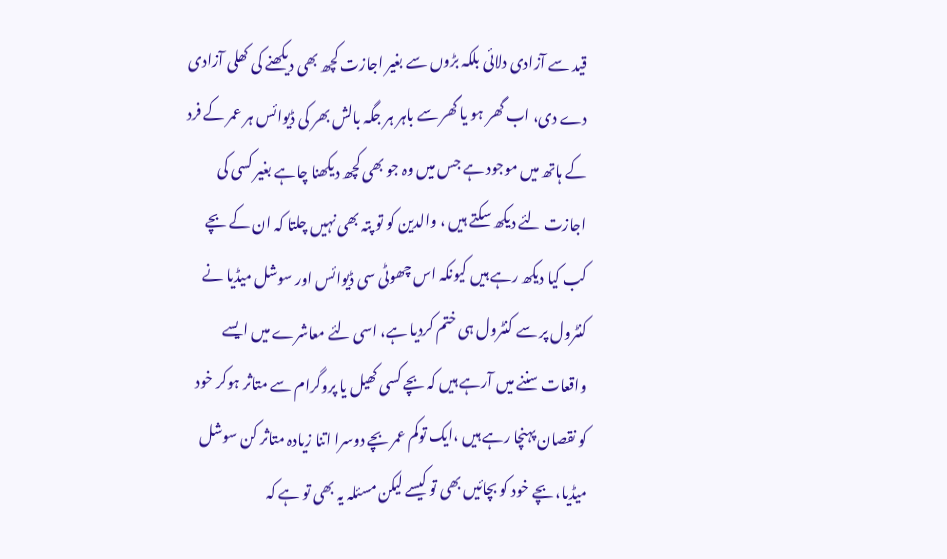قید سے آزادی دلائی بلکہ بڑوں سے بغیر اجازت کچھ بھی دیکھنے کی کھلی آزادی دے دی، اب گھر ہو یا گھر سے باہر ہر جگہ بالش بھر کی ڈیوائس ہر عمر کے فرد کے ہاتھ میں موجود ہے جس میں وہ جو بھی کچھ دیکھنا چاہے بغیر کسی کی اجازت لئے دیکھ سکتے ہیں ، والدین کو تو پتہ بھی نہیں چلتا کہ ان کے بچے کب کیا دیکھ رہے ہیں کیونکہ اس چھوٹی سی ڈیوائس اور سوشل میڈیا نے کنٹرول پر سے کنٹرول ہی ختم کردیا ہے، اسی لئے معاشرے میں ایسے واقعات سننے میں آرہے ہیں کہ بچے کسی کھیل یا پروگرام سے متاثر ہوکر خود کو نقصان پہنچا رہے ہیں ،ایک توکم عمر بچے دوسرا اتنا زیادہ متاثر کن سوشل میڈیا، بچے خود کو بچائیں بھی تو کیسے لیکن مسئلہ یہ بھی تو ہے کہ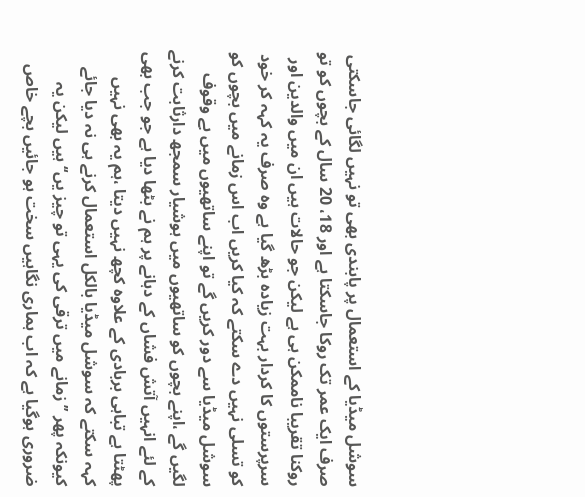سوشل میڈیا کے استعمال پر پابندی بھی تو نہیں لگائی جاسکتی صرف ایک عمر تک روکا جاسکتا ہے اور 18، 20 سال کے بچوں کو تو روکنا تقریبا ناممکن ہی ہے لیکن جو حالات ہیں ان میں والدین اور سرپرستوں کا کردار بہت زیادہ بڑھ گیا ہے وہ صرف یہ کہہ کر خود کو تسلی نہیں دے سکتے کہ کیا کریں اب اس زمانے میں بچوں کو سوشل میڈیا سے دور کریں گے تو اپنے ساتھیوں میں بے وقوف لگیں گے ،اپنے بچوں کو ساتھیوں میں ہوشیار سمجھ دارثابت کرنے کے لئے انہیں آتش فشاں کے دہانے پر ہم نے بٹھا دیا ہے جو جب بھی پھٹتا ہے تباہی بربادی کے علاوہ کچھ نہیں دیتا ،ہم یہ بھی نہیں کہہ سکتے کہ سوشل میڈیا بالکل استعمال کرنے ہی نہ دیا جائے کیونکہ پھر ’’ زمانے میں ترقی کی یہی تو چیز یں‘‘ہیں لیکن یہ ضروری ہوگیا ہے کہ اب ہماری نگاہیں سخت ہو جائیں بچے خاص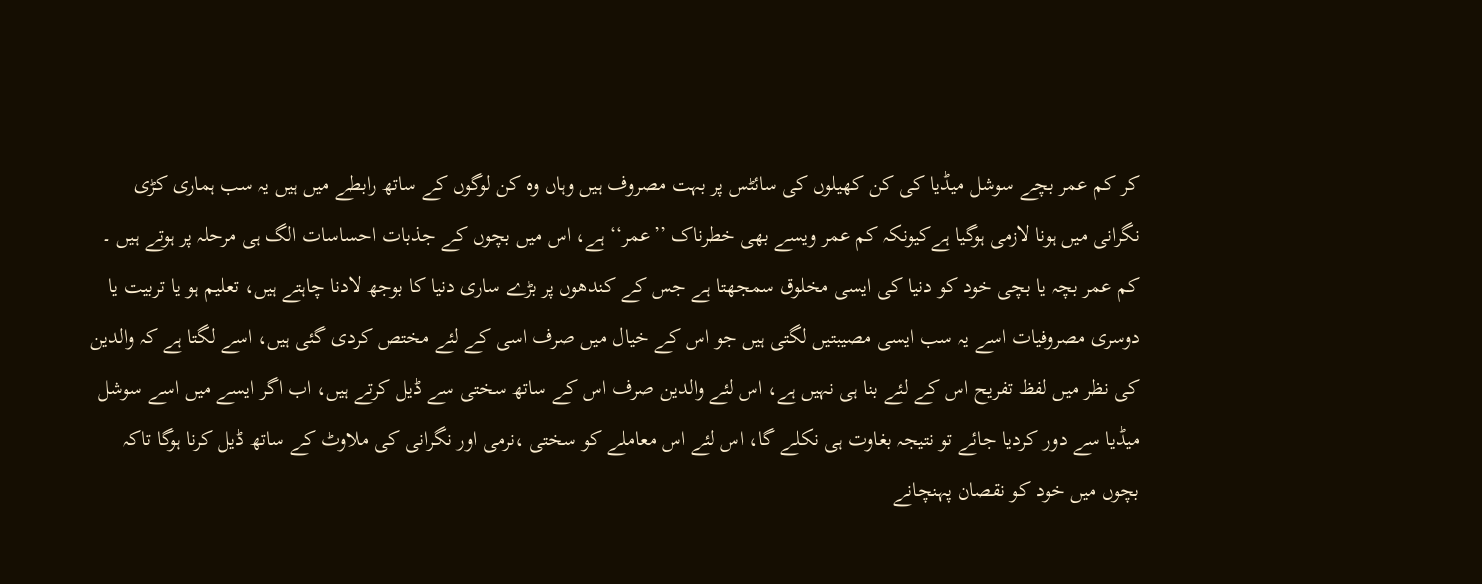کر کم عمر بچے سوشل میڈیا کی کن کھیلوں کی سائٹس پر بہت مصروف ہیں وہاں وہ کن لوگوں کے ساتھ رابطے میں ہیں یہ سب ہماری کڑی نگرانی میں ہونا لازمی ہوگیا ہےکیونکہ کم عمر ویسے بھی خطرناک ’’عمر‘‘ ہے، اس میں بچوں کے جذبات احساسات الگ ہی مرحلہ پر ہوتے ہیں ۔ کم عمر بچہ یا بچی خود کو دنیا کی ایسی مخلوق سمجھتا ہے جس کے کندھوں پر بڑے ساری دنیا کا بوجھ لادنا چاہتے ہیں، تعلیم ہو یا تربیت یا دوسری مصروفیات اسے یہ سب ایسی مصیبتیں لگتی ہیں جو اس کے خیال میں صرف اسی کے لئے مختص کردی گئی ہیں، اسے لگتا ہے کہ والدین کی نظر میں لفظ تفریح اس کے لئے بنا ہی نہیں ہے، اس لئے والدین صرف اس کے ساتھ سختی سے ڈیل کرتے ہیں، اب اگر ایسے میں اسے سوشل میڈیا سے دور کردیا جائے تو نتیجہ بغاوت ہی نکلے گا، اس لئے اس معاملے کو سختی ،نرمی اور نگرانی کی ملاوٹ کے ساتھ ڈیل کرنا ہوگا تاکہ بچوں میں خود کو نقصان پہنچانے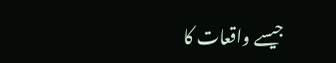جیسے واقعات کا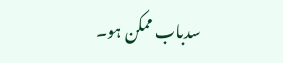سدباب ممکن ہو۔